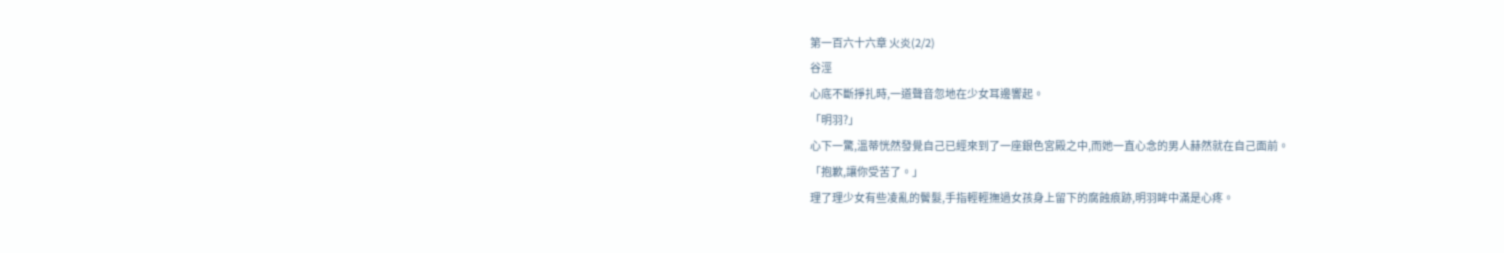第一百六十六章 火炎(2/2)
谷涇
心底不斷掙扎時,一道聲音忽地在少女耳邊響起。
「明羽?」
心下一驚,溫蒂恍然發覺自己已經來到了一座銀色宮殿之中,而她一直心念的男人赫然就在自己面前。
「抱歉,讓你受苦了。」
理了理少女有些凌亂的鬢髮,手指輕輕撫過女孩身上留下的腐蝕痕跡,明羽眸中滿是心疼。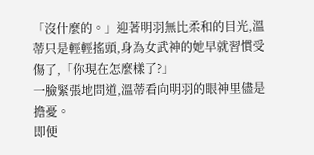「沒什麼的。」迎著明羽無比柔和的目光,溫蒂只是輕輕搖頭,身為女武神的她早就習慣受傷了,「你現在怎麼樣了?」
一臉緊張地問道,溫蒂看向明羽的眼神里儘是擔憂。
即便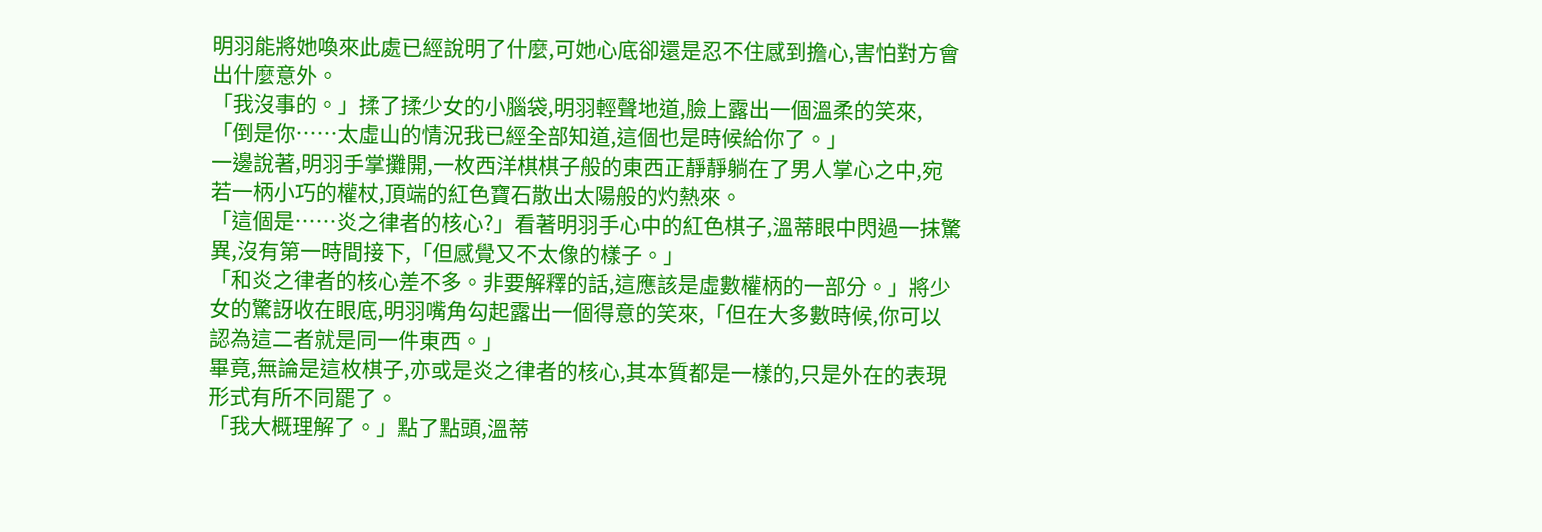明羽能將她喚來此處已經說明了什麼,可她心底卻還是忍不住感到擔心,害怕對方會出什麼意外。
「我沒事的。」揉了揉少女的小腦袋,明羽輕聲地道,臉上露出一個溫柔的笑來,「倒是你……太虛山的情況我已經全部知道,這個也是時候給你了。」
一邊說著,明羽手掌攤開,一枚西洋棋棋子般的東西正靜靜躺在了男人掌心之中,宛若一柄小巧的權杖,頂端的紅色寶石散出太陽般的灼熱來。
「這個是……炎之律者的核心?」看著明羽手心中的紅色棋子,溫蒂眼中閃過一抹驚異,沒有第一時間接下,「但感覺又不太像的樣子。」
「和炎之律者的核心差不多。非要解釋的話,這應該是虛數權柄的一部分。」將少女的驚訝收在眼底,明羽嘴角勾起露出一個得意的笑來,「但在大多數時候,你可以認為這二者就是同一件東西。」
畢竟,無論是這枚棋子,亦或是炎之律者的核心,其本質都是一樣的,只是外在的表現形式有所不同罷了。
「我大概理解了。」點了點頭,溫蒂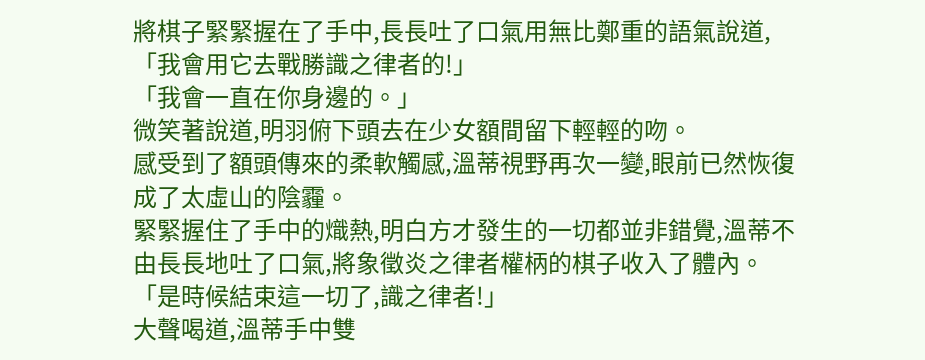將棋子緊緊握在了手中,長長吐了口氣用無比鄭重的語氣說道,「我會用它去戰勝識之律者的!」
「我會一直在你身邊的。」
微笑著說道,明羽俯下頭去在少女額間留下輕輕的吻。
感受到了額頭傳來的柔軟觸感,溫蒂視野再次一變,眼前已然恢復成了太虛山的陰霾。
緊緊握住了手中的熾熱,明白方才發生的一切都並非錯覺,溫蒂不由長長地吐了口氣,將象徵炎之律者權柄的棋子收入了體內。
「是時候結束這一切了,識之律者!」
大聲喝道,溫蒂手中雙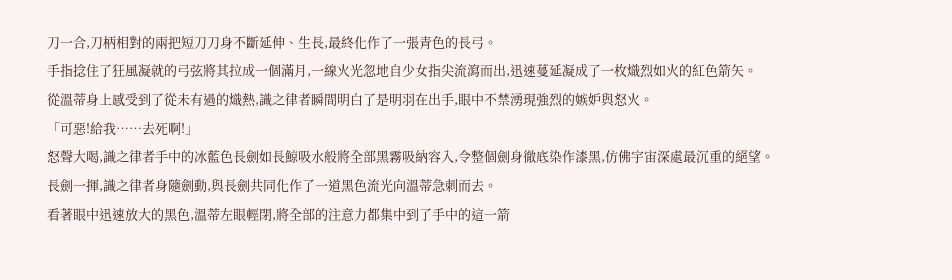刀一合,刀柄相對的兩把短刀刀身不斷延伸、生長,最終化作了一張青色的長弓。
手指捻住了狂風凝就的弓弦將其拉成一個滿月,一線火光忽地自少女指尖流瀉而出,迅速蔓延凝成了一枚熾烈如火的紅色箭矢。
從溫蒂身上感受到了從未有過的熾熱,識之律者瞬間明白了是明羽在出手,眼中不禁湧現強烈的嫉妒與怒火。
「可惡!給我……去死啊!」
怒聲大喝,識之律者手中的冰藍色長劍如長鯨吸水般將全部黑霧吸納容入,令整個劍身徹底染作漆黑,仿佛宇宙深處最沉重的絕望。
長劍一揮,識之律者身隨劍動,與長劍共同化作了一道黑色流光向溫蒂急刺而去。
看著眼中迅速放大的黑色,溫蒂左眼輕閉,將全部的注意力都集中到了手中的這一箭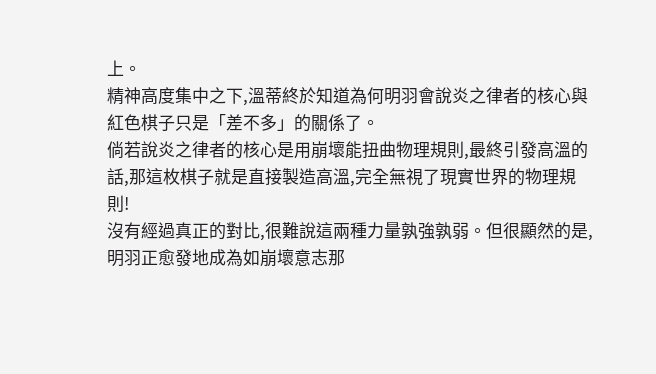上。
精神高度集中之下,溫蒂終於知道為何明羽會說炎之律者的核心與紅色棋子只是「差不多」的關係了。
倘若說炎之律者的核心是用崩壞能扭曲物理規則,最終引發高溫的話,那這枚棋子就是直接製造高溫,完全無視了現實世界的物理規則!
沒有經過真正的對比,很難說這兩種力量孰強孰弱。但很顯然的是,明羽正愈發地成為如崩壞意志那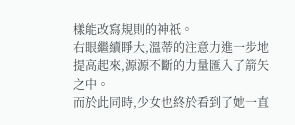樣能改寫規則的神祇。
右眼繼續睜大,溫蒂的注意力進一步地提高起來,源源不斷的力量匯入了箭矢之中。
而於此同時,少女也終於看到了她一直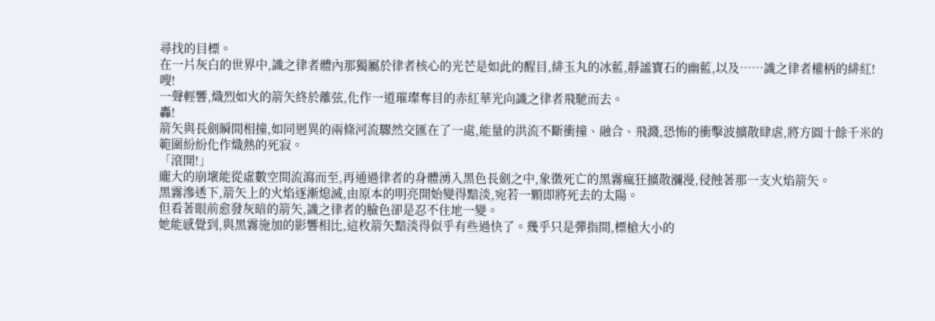尋找的目標。
在一片灰白的世界中,識之律者體內那獨屬於律者核心的光芒是如此的醒目,緋玉丸的冰藍,靜謐寶石的幽藍,以及……識之律者權柄的緋紅!
嗖!
一聲輕響,熾烈如火的箭矢終於離弦,化作一道璀璨奪目的赤紅華光向識之律者飛馳而去。
轟!
箭矢與長劍瞬間相撞,如同迥異的兩條河流驟然交匯在了一處,能量的洪流不斷衝撞、融合、飛濺,恐怖的衝擊波擴散肆虐,將方圓十餘千米的範圍紛紛化作熾熱的死寂。
「滾開!」
龐大的崩壞能從虛數空間流瀉而至,再通過律者的身體湧入黑色長劍之中,象徵死亡的黑霧瘋狂擴散瀰漫,侵蝕著那一支火焰箭矢。
黑霧滲透下,箭矢上的火焰逐漸熄滅,由原本的明亮開始變得黯淡,宛若一顆即將死去的太陽。
但看著眼前愈發灰暗的箭矢,識之律者的臉色卻是忍不住地一變。
她能感覺到,與黑霧施加的影響相比,這枚箭矢黯淡得似乎有些過快了。幾乎只是彈指間,標槍大小的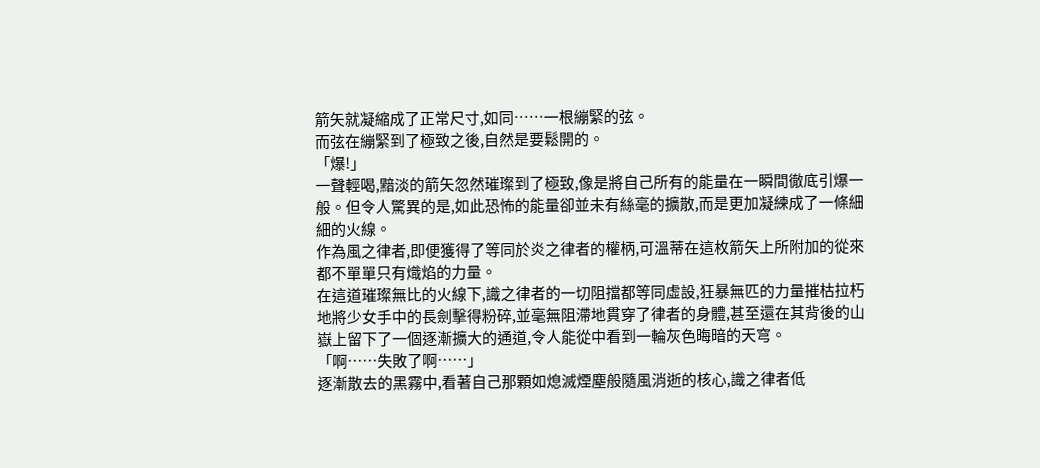箭矢就凝縮成了正常尺寸,如同……一根繃緊的弦。
而弦在繃緊到了極致之後,自然是要鬆開的。
「爆!」
一聲輕喝,黯淡的箭矢忽然璀璨到了極致,像是將自己所有的能量在一瞬間徹底引爆一般。但令人驚異的是,如此恐怖的能量卻並未有絲毫的擴散,而是更加凝練成了一條細細的火線。
作為風之律者,即便獲得了等同於炎之律者的權柄,可溫蒂在這枚箭矢上所附加的從來都不單單只有熾焰的力量。
在這道璀璨無比的火線下,識之律者的一切阻擋都等同虛設,狂暴無匹的力量摧枯拉朽地將少女手中的長劍擊得粉碎,並毫無阻滯地貫穿了律者的身體,甚至還在其背後的山嶽上留下了一個逐漸擴大的通道,令人能從中看到一輪灰色晦暗的天穹。
「啊……失敗了啊……」
逐漸散去的黑霧中,看著自己那顆如熄滅煙塵般隨風消逝的核心,識之律者低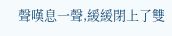聲嘆息一聲,緩緩閉上了雙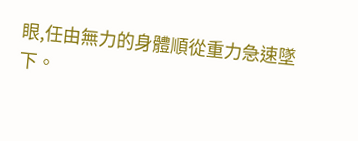眼,任由無力的身體順從重力急速墜下。